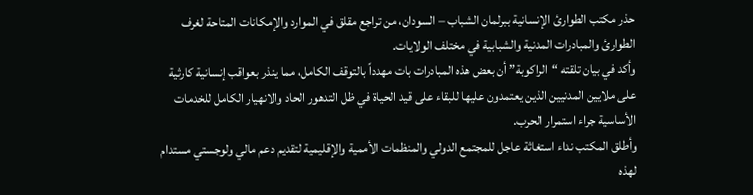حذر مكتب الطوارئ الإنسانية ببرلمان الشباب – السودان، من تراجع مقلق في الموارد والإمكانات المتاحة لغرف الطوارئ والمبادرات المدنية والشبابية في مختلف الولايات.
وأكد في بيان تلقته “الراكوبة” أن بعض هذه المبادرات بات مهدداً بالتوقف الكامل، مما ينذر بعواقب إنسانية كارثية على ملايين المدنيين الذين يعتمدون عليها للبقاء على قيد الحياة في ظل التدهور الحاد والانهيار الكامل للخدمات الأساسية جراء استمرار الحرب.
وأطلق المكتب نداء استغاثة عاجل للمجتمع الدولي والمنظمات الأممية والإقليمية لتقديم دعم مالي ولوجستي مستدام لهذه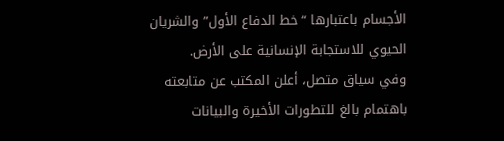الأجسام باعتبارها “خط الدفاع الأول” والشريان الحيوي للاستجابة الإنسانية على الأرض.
وفي سياق متصل، أعلن المكتب عن متابعته باهتمام بالغ للتطورات الأخيرة والبيانات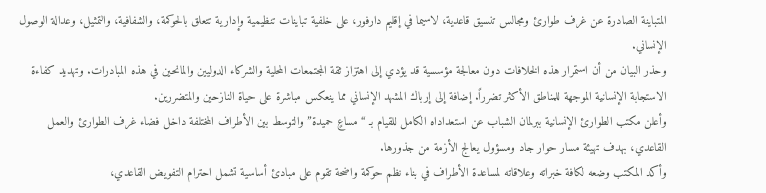المتباينة الصادرة عن غرف طوارئ ومجالس تنسيق قاعدية، لاسيما في إقليم دارفور، على خلفية تباينات تنظيمية وإدارية تتعلق بالحوكمة، والشفافية، والتمثيل، وعدالة الوصول الإنساني.
وحذر البيان من أن استمرار هذه الخلافات دون معالجة مؤسسية قد يؤدي إلى اهتزاز ثقة المجتمعات المحلية والشركاء الدوليين والمانحين في هذه المبادرات. وتهديد كفاءة الاستجابة الإنسانية الموجهة للمناطق الأكثر تضرراً. إضافة إلى إرباك المشهد الإنساني مما ينعكس مباشرة على حياة النازحين والمتضررين.
وأعلن مكتب الطوارئ الإنسانية ببرلمان الشباب عن استعداداه الكامل للقيام بـ “مساعٍ حميدة” والتوسط بين الأطراف المختلفة داخل فضاء غرف الطوارئ والعمل القاعدي، بهدف تهيئة مسار حوار جاد ومسؤول يعالج الأزمة من جذورها.
وأكد المكتب وضعه لكافة خبراته وعلاقاته لمساعدة الأطراف في بناء نظم حوكمة واضحة تقوم على مبادئ أساسية تشمل احترام التفويض القاعدي،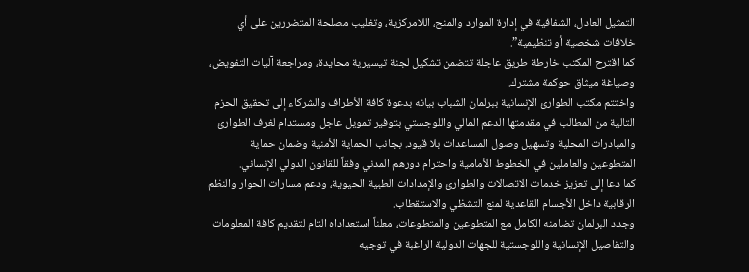التمثيل العادل، الشفافية في إدارة الموارد والمنح، اللامركزية، وتغليب مصلحة المتضررين على أي خلافات شخصية أو تنظيمية”.
كما اقترح المكتب خارطة طريق عاجلة تتضمن تشكيل لجنة تيسيرية محايدة، ومراجعة آليات التفويض، وصياغة ميثاق حوكمة مشترك.
واختتم مكتب الطوارئ الإنسانية ببرلمان الشباب بيانه بدعوة كافة الأطراف والشركاء إلى تحقيق الحزم التالية من المطالب في مقدمتها الدعم المالي واللوجستي بتوفير تمويل عاجل ومستدام لغرف الطوارئ والمبادرات المحلية وتسهيل وصول المساعدات بلا قيود. بجانب الحماية الأمنية وضمان حماية المتطوعين والعاملين في الخطوط الأمامية واحترام دورهم المدني وفقاً للقانون الدولي الإنساني.
كما دعا إلى تعزيز خدمات الاتصالات والطوارئ والإمدادات الطبية الحيوية، ودعم مسارات الحوار والنظم الرقابية داخل الأجسام القاعدية لمنع التشظي والاستقطاب.
وجدد البرلمان تضامنه الكامل مع المتطوعين والمتطوعات، معلناً استعداداه التام لتقديم كافة المعلومات والتفاصيل الإنسانية واللوجستية للجهات الدولية الراغبة في توجيه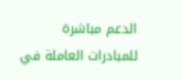الدعم مباشرة للمبادرات العاملة في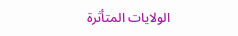الولايات المتأثرة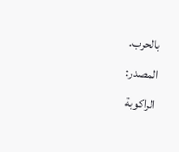بالحرب.
المصدر:
الراكوبة